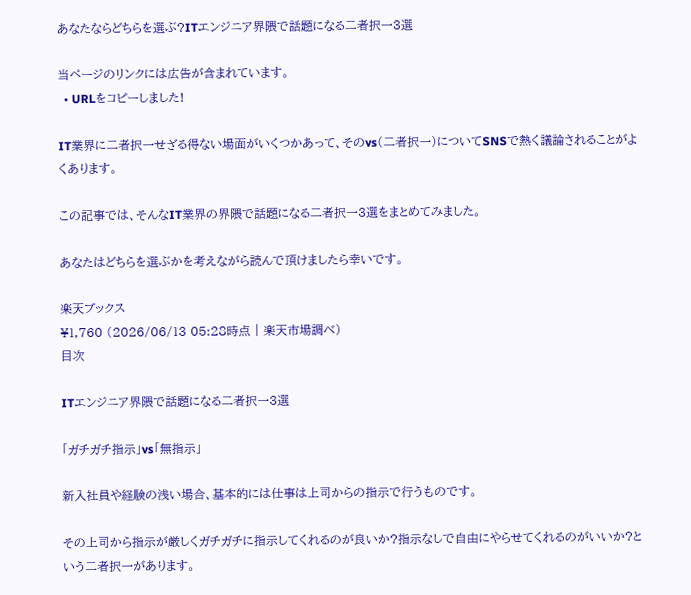あなたならどちらを選ぶ?ITエンジニア界隈で話題になる二者択一3選

当ページのリンクには広告が含まれています。
  • URLをコピーしました!

IT業界に二者択一せざる得ない場面がいくつかあって、そのvs(二者択一)についてSNSで熱く議論されることがよくあります。

この記事では、そんなIT業界の界隈で話題になる二者択一3選をまとめてみました。

あなたはどちらを選ぶかを考えながら読んで頂けましたら幸いです。

楽天ブックス
¥1,760 (2026/06/13 05:28時点 | 楽天市場調べ)
目次

ITエンジニア界隈で話題になる二者択一3選

「ガチガチ指示」vs「無指示」

新入社員や経験の浅い場合、基本的には仕事は上司からの指示で行うものです。

その上司から指示が厳しくガチガチに指示してくれるのが良いか?指示なしで自由にやらせてくれるのがいいか?という二者択一があります。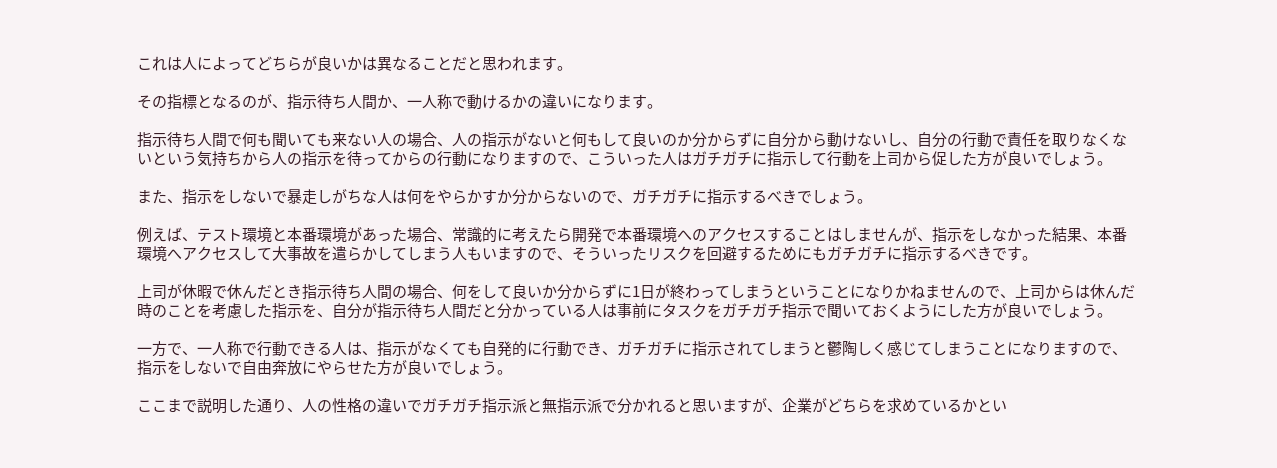これは人によってどちらが良いかは異なることだと思われます。

その指標となるのが、指示待ち人間か、一人称で動けるかの違いになります。

指示待ち人間で何も聞いても来ない人の場合、人の指示がないと何もして良いのか分からずに自分から動けないし、自分の行動で責任を取りなくないという気持ちから人の指示を待ってからの行動になりますので、こういった人はガチガチに指示して行動を上司から促した方が良いでしょう。

また、指示をしないで暴走しがちな人は何をやらかすか分からないので、ガチガチに指示するべきでしょう。

例えば、テスト環境と本番環境があった場合、常識的に考えたら開発で本番環境へのアクセスすることはしませんが、指示をしなかった結果、本番環境へアクセスして大事故を遣らかしてしまう人もいますので、そういったリスクを回避するためにもガチガチに指示するべきです。

上司が休暇で休んだとき指示待ち人間の場合、何をして良いか分からずに1日が終わってしまうということになりかねませんので、上司からは休んだ時のことを考慮した指示を、自分が指示待ち人間だと分かっている人は事前にタスクをガチガチ指示で聞いておくようにした方が良いでしょう。

一方で、一人称で行動できる人は、指示がなくても自発的に行動でき、ガチガチに指示されてしまうと鬱陶しく感じてしまうことになりますので、指示をしないで自由奔放にやらせた方が良いでしょう。

ここまで説明した通り、人の性格の違いでガチガチ指示派と無指示派で分かれると思いますが、企業がどちらを求めているかとい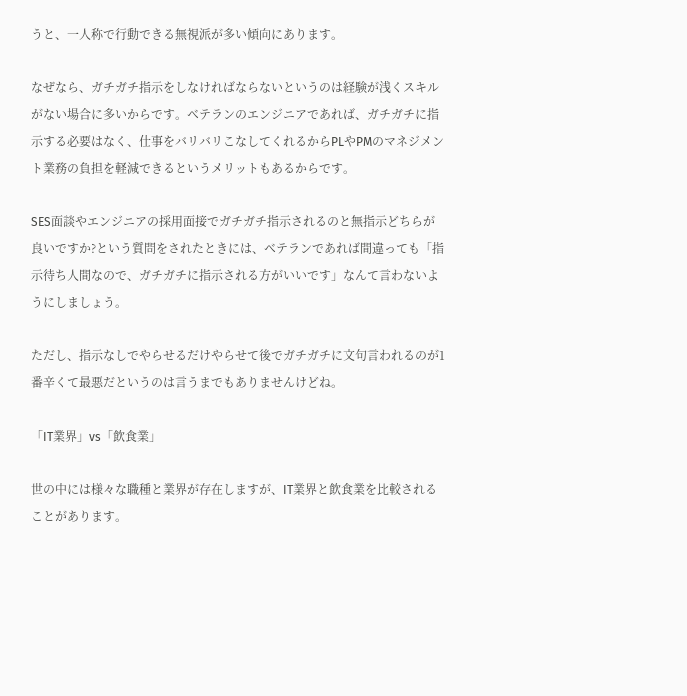うと、一人称で行動できる無視派が多い傾向にあります。

なぜなら、ガチガチ指示をしなければならないというのは経験が浅くスキルがない場合に多いからです。ベテランのエンジニアであれば、ガチガチに指示する必要はなく、仕事をバリバリこなしてくれるからPLやPMのマネジメント業務の負担を軽減できるというメリットもあるからです。

SES面談やエンジニアの採用面接でガチガチ指示されるのと無指示どちらが良いですか?という質問をされたときには、ベテランであれば間違っても「指示待ち人間なので、ガチガチに指示される方がいいです」なんて言わないようにしましょう。

ただし、指示なしでやらせるだけやらせて後でガチガチに文句言われるのが1番辛くて最悪だというのは言うまでもありませんけどね。

「IT業界」vs「飲食業」

世の中には様々な職種と業界が存在しますが、IT業界と飲食業を比較されることがあります。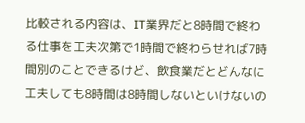比較される内容は、IT業界だと8時間で終わる仕事を工夫次第で1時間で終わらせれば7時間別のことできるけど、飲食業だとどんなに工夫しても8時間は8時間しないといけないの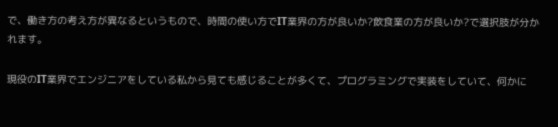で、働き方の考え方が異なるというもので、時間の使い方でIT業界の方が良いか?飲食業の方が良いか?で選択肢が分かれます。

現役のIT業界でエンジニアをしている私から見ても感じることが多くて、プログラミングで実装をしていて、何かに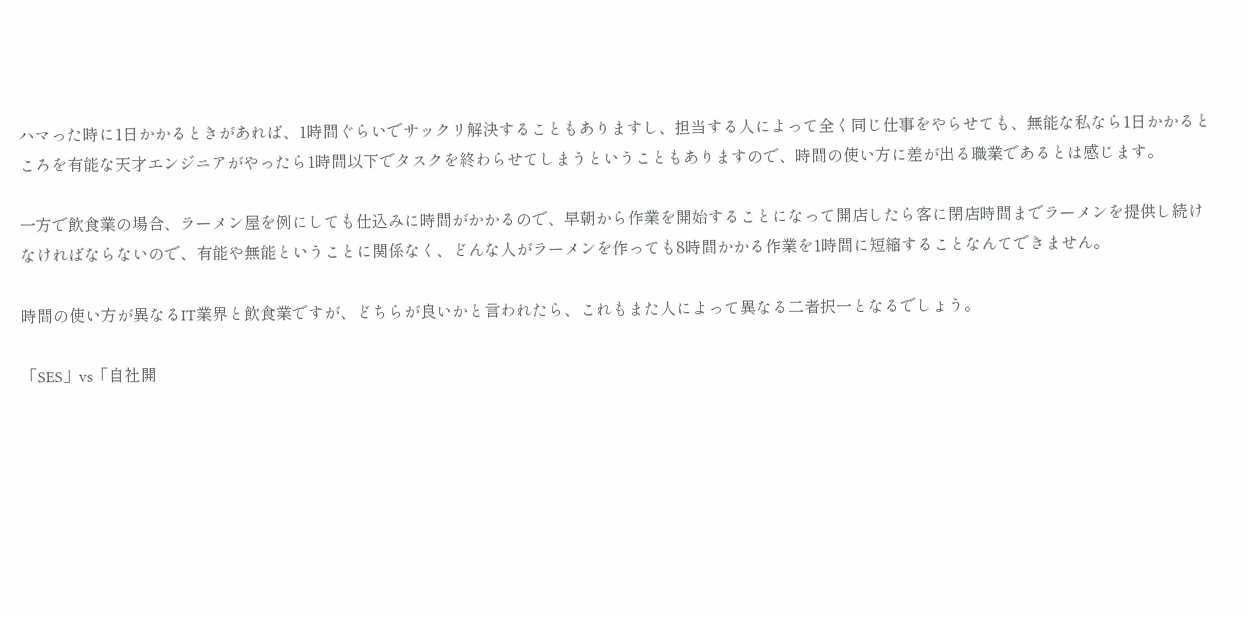ハマった時に1日かかるときがあれば、1時間ぐらいでサックリ解決することもありますし、担当する人によって全く同じ仕事をやらせても、無能な私なら1日かかるところを有能な天才エンジニアがやったら1時間以下でタスクを終わらせてしまうということもありますので、時間の使い方に差が出る職業であるとは感じます。

一方で飲食業の場合、ラーメン屋を例にしても仕込みに時間がかかるので、早朝から作業を開始することになって開店したら客に閉店時間までラーメンを提供し続けなければならないので、有能や無能ということに関係なく、どんな人がラーメンを作っても8時間かかる作業を1時間に短縮することなんてできません。

時間の使い方が異なるIT業界と飲食業ですが、どちらが良いかと言われたら、これもまた人によって異なる二者択一となるでしょう。

「SES」vs「自社開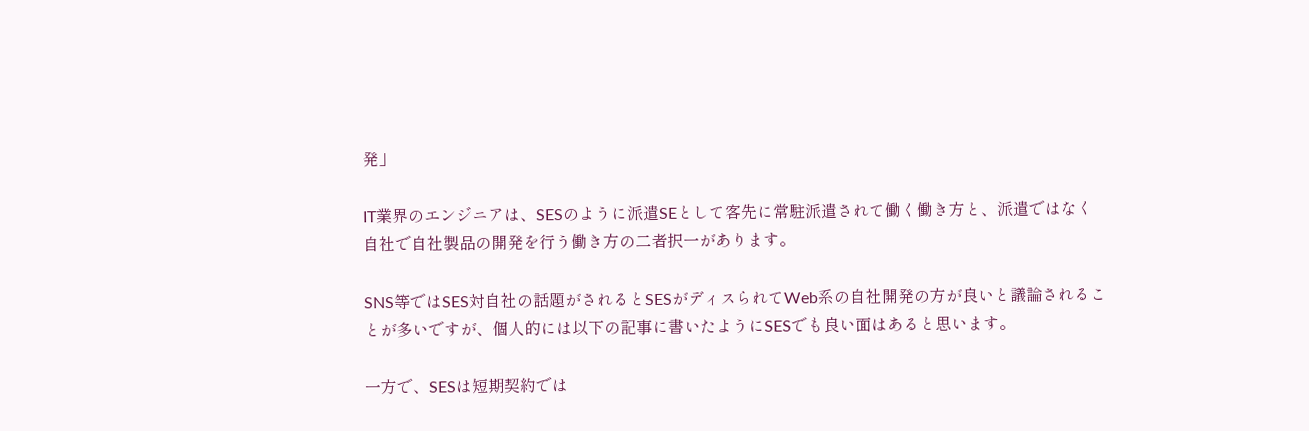発」

IT業界のエンジニアは、SESのように派遣SEとして客先に常駐派遣されて働く働き方と、派遣ではなく自社で自社製品の開発を行う働き方の二者択一があります。

SNS等ではSES対自社の話題がされるとSESがディスられてWeb系の自社開発の方が良いと議論されることが多いですが、個人的には以下の記事に書いたようにSESでも良い面はあると思います。

一方で、SESは短期契約では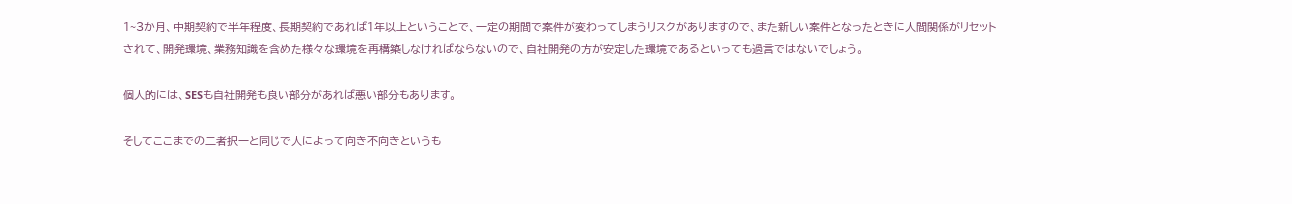1~3か月、中期契約で半年程度、長期契約であれば1年以上ということで、一定の期間で案件が変わってしまうリスクがありますので、また新しい案件となったときに人間関係がリセットされて、開発環境、業務知識を含めた様々な環境を再構築しなければならないので、自社開発の方が安定した環境であるといっても過言ではないでしょう。

個人的には、SESも自社開発も良い部分があれば悪い部分もあります。

そしてここまでの二者択一と同じで人によって向き不向きというも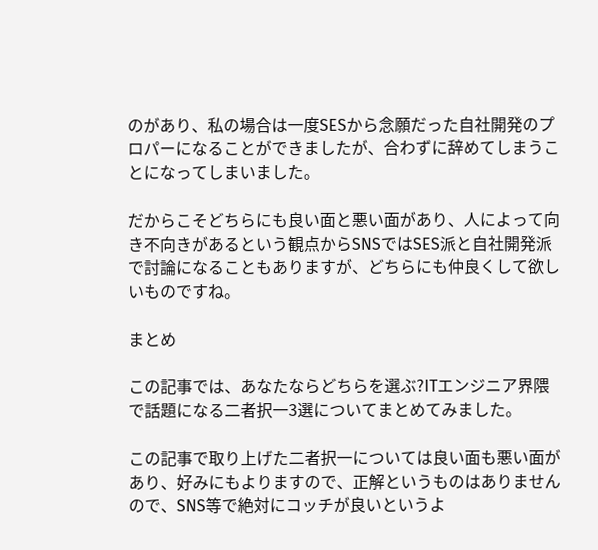のがあり、私の場合は一度SESから念願だった自社開発のプロパーになることができましたが、合わずに辞めてしまうことになってしまいました。

だからこそどちらにも良い面と悪い面があり、人によって向き不向きがあるという観点からSNSではSES派と自社開発派で討論になることもありますが、どちらにも仲良くして欲しいものですね。

まとめ

この記事では、あなたならどちらを選ぶ?ITエンジニア界隈で話題になる二者択一3選についてまとめてみました。

この記事で取り上げた二者択一については良い面も悪い面があり、好みにもよりますので、正解というものはありませんので、SNS等で絶対にコッチが良いというよ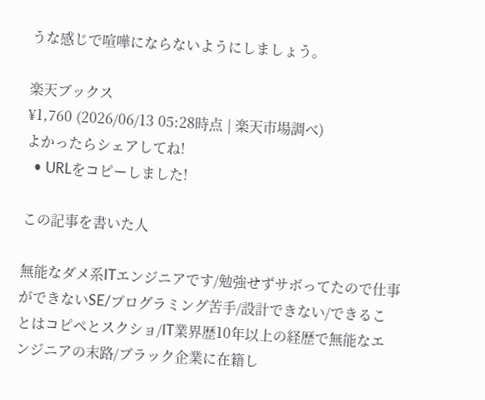うな感じで喧嘩にならないようにしましょう。

楽天ブックス
¥1,760 (2026/06/13 05:28時点 | 楽天市場調べ)
よかったらシェアしてね!
  • URLをコピーしました!

この記事を書いた人

無能なダメ系ITエンジニアです/勉強せずサボってたので仕事ができないSE/プログラミング苦手/設計できない/できることはコピペとスクショ/IT業界歴10年以上の経歴で無能なエンジニアの末路/ブラック企業に在籍し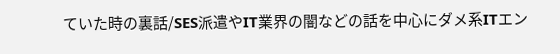ていた時の裏話/SES派遣やIT業界の闇などの話を中心にダメ系ITエン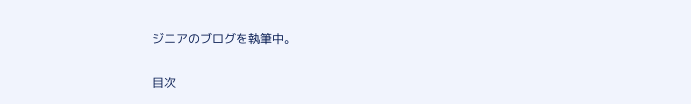ジニアのブログを執筆中。

目次